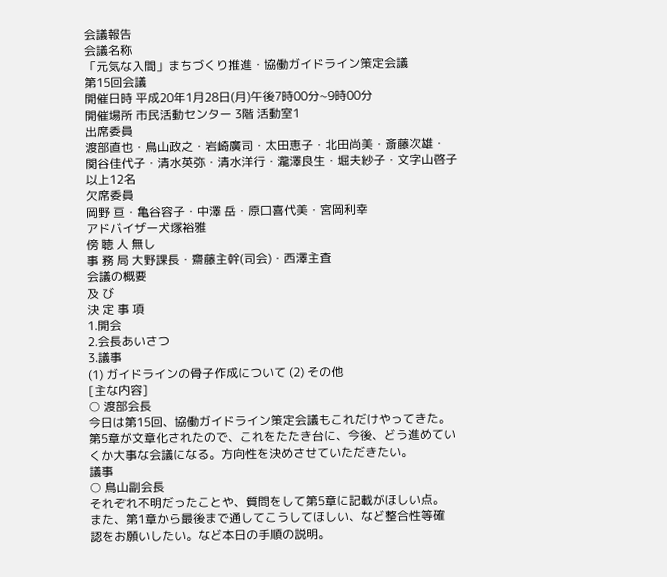会議報告
会議名称
「元気な入間」まちづくり推進・協働ガイドライン策定会議
第15回会議
開催日時 平成20年1月28日(月)午後7時00分~9時00分
開催場所 市民活動センター 3階 活動室1
出席委員
渡部直也・鳥山政之・岩崎廣司・太田恵子・北田尚美・斎藤次雄・
関谷佳代子・清水英弥・清水洋行・瀧澤良生・堀夫紗子・文字山啓子
以上12名
欠席委員
岡野 亘・亀谷容子・中澤 岳・原口喜代美・宮岡利幸
アドバイザー犬塚裕雅
傍 聴 人 無し
事 務 局 大野課長・齋藤主幹(司会)・西澤主査
会議の概要
及 び
決 定 事 項
1.開会
2.会長あいさつ
3.議事
(1) ガイドラインの骨子作成について (2) その他
[主な内容]
○ 渡部会長
今日は第15回、協働ガイドライン策定会議もこれだけやってきた。
第5章が文章化されたので、これをたたき台に、今後、どう進めてい
くか大事な会議になる。方向性を決めさせていただきたい。
議事
○ 鳥山副会長
それぞれ不明だったことや、質問をして第5章に記載がほしい点。
また、第1章から最後まで通してこうしてほしい、など整合性等確
認をお願いしたい。など本日の手順の説明。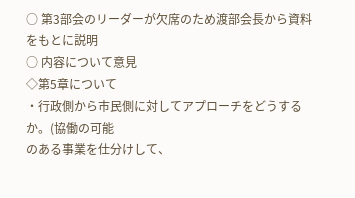○ 第3部会のリーダーが欠席のため渡部会長から資料をもとに説明
○ 内容について意見
◇第5章について
・行政側から市民側に対してアプローチをどうするか。(協働の可能
のある事業を仕分けして、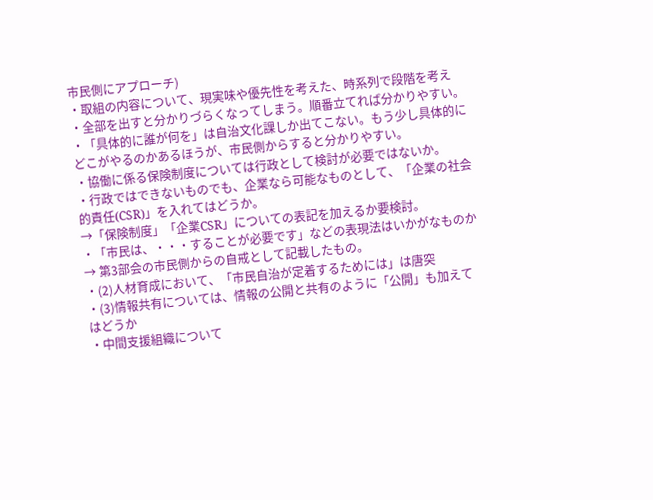市民側にアプローチ)
・取組の内容について、現実味や優先性を考えた、時系列で段階を考え
・全部を出すと分かりづらくなってしまう。順番立てれば分かりやすい。
・「具体的に誰が何を」は自治文化課しか出てこない。もう少し具体的に
どこがやるのかあるほうが、市民側からすると分かりやすい。
・協働に係る保険制度については行政として検討が必要ではないか。
・行政ではできないものでも、企業なら可能なものとして、「企業の社会
的責任(CSR)」を入れてはどうか。
→「保険制度」「企業CSR」についての表記を加えるか要検討。
・「市民は、・・・することが必要です」などの表現法はいかがなものか
→ 第3部会の市民側からの自戒として記載したもの。
・(2)人材育成において、「市民自治が定着するためには」は唐突
・(3)情報共有については、情報の公開と共有のように「公開」も加えて
はどうか
・中間支援組織について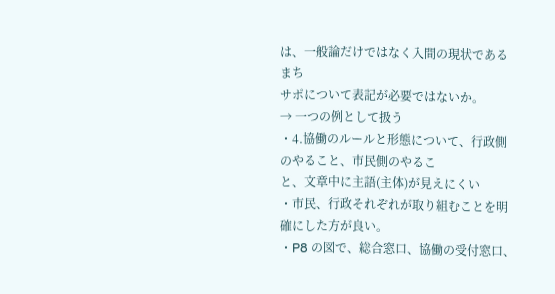は、一般論だけではなく入間の現状であるまち
サポについて表記が必要ではないか。
→ 一つの例として扱う
・4.協働のルールと形態について、行政側のやること、市民側のやるこ
と、文章中に主語(主体)が見えにくい
・市民、行政それぞれが取り組むことを明確にした方が良い。
・P8 の図で、総合窓口、協働の受付窓口、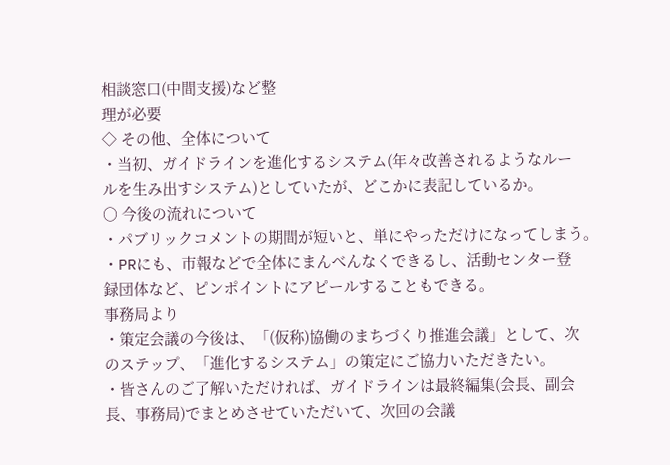相談窓口(中間支援)など整
理が必要
◇ その他、全体について
・当初、ガイドラインを進化するシステム(年々改善されるようなルー
ルを生み出すシステム)としていたが、どこかに表記しているか。
○ 今後の流れについて
・パブリックコメントの期間が短いと、単にやっただけになってしまう。
・PRにも、市報などで全体にまんべんなくできるし、活動センター登
録団体など、ピンポイントにアピールすることもできる。
事務局より
・策定会議の今後は、「(仮称)協働のまちづくり推進会議」として、次
のステップ、「進化するシステム」の策定にご協力いただきたい。
・皆さんのご了解いただければ、ガイドラインは最終編集(会長、副会
長、事務局)でまとめさせていただいて、次回の会議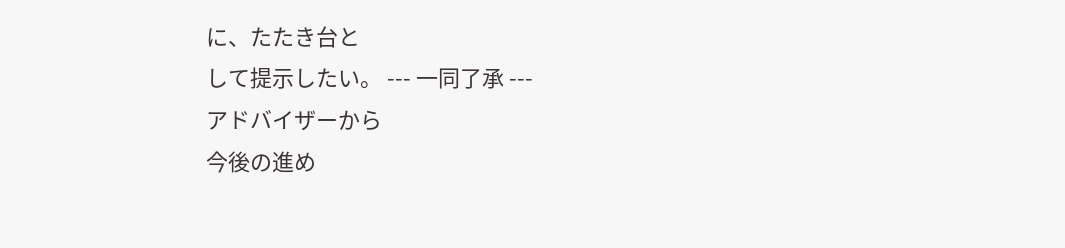に、たたき台と
して提示したい。 --- 一同了承 ---
アドバイザーから
今後の進め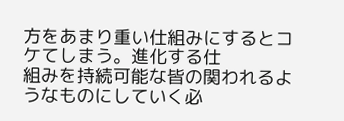方をあまり重い仕組みにするとコケてしまう。進化する仕
組みを持続可能な皆の関われるようなものにしていく必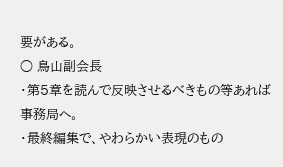要がある。
○ 鳥山副会長
・第5章を読んで反映させるべきもの等あれば事務局へ。
・最終編集で、やわらかい表現のもの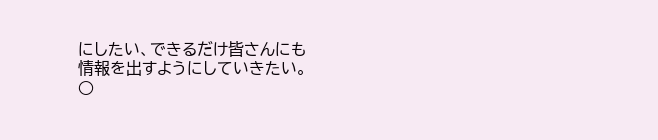にしたい、できるだけ皆さんにも
情報を出すようにしていきたい。
○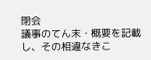閉会
議事のてん末・概要を記載し、その相違なきこ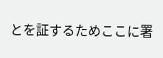とを証するためここに署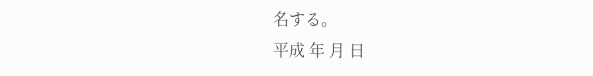名する。
平成 年 月 日